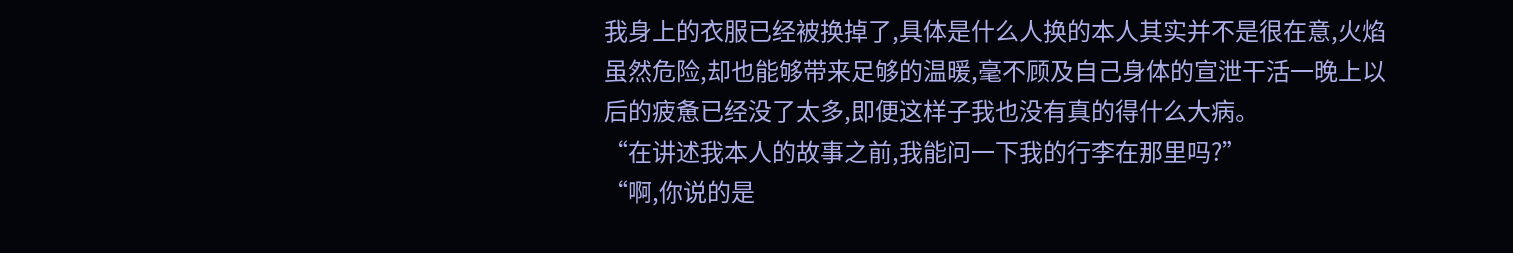我身上的衣服已经被换掉了,具体是什么人换的本人其实并不是很在意,火焰虽然危险,却也能够带来足够的温暖,毫不顾及自己身体的宣泄干活一晚上以后的疲惫已经没了太多,即便这样子我也没有真的得什么大病。
“在讲述我本人的故事之前,我能问一下我的行李在那里吗?”
“啊,你说的是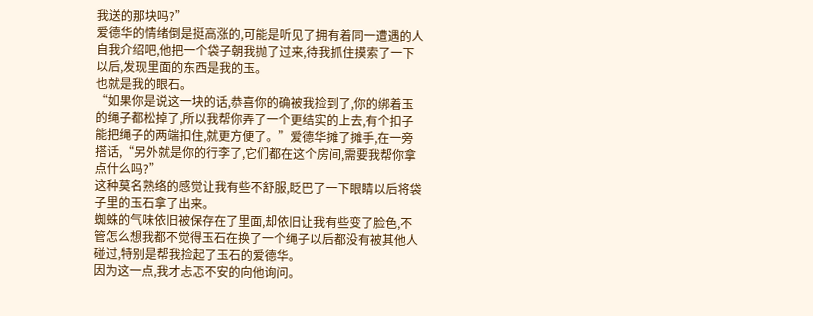我送的那块吗?”
爱德华的情绪倒是挺高涨的,可能是听见了拥有着同一遭遇的人自我介绍吧,他把一个袋子朝我抛了过来,待我抓住摸索了一下以后,发现里面的东西是我的玉。
也就是我的眼石。
“如果你是说这一块的话,恭喜你的确被我捡到了,你的绑着玉的绳子都松掉了,所以我帮你弄了一个更结实的上去,有个扣子能把绳子的两端扣住,就更方便了。”爱德华摊了摊手,在一旁搭话,“另外就是你的行李了,它们都在这个房间,需要我帮你拿点什么吗?”
这种莫名熟络的感觉让我有些不舒服,眨巴了一下眼睛以后将袋子里的玉石拿了出来。
蜘蛛的气味依旧被保存在了里面,却依旧让我有些变了脸色,不管怎么想我都不觉得玉石在换了一个绳子以后都没有被其他人碰过,特别是帮我捡起了玉石的爱德华。
因为这一点,我才忐忑不安的向他询问。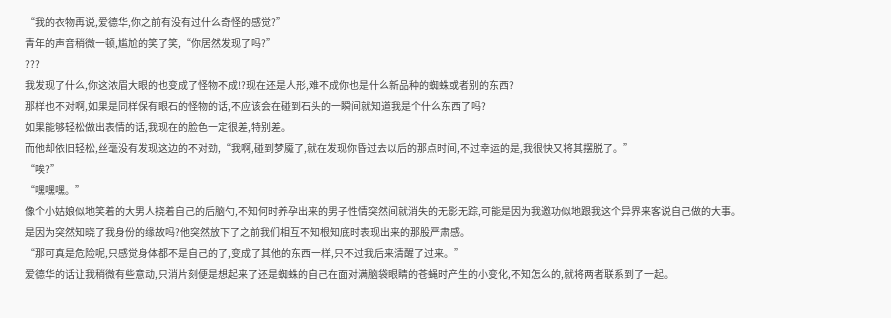“我的衣物再说,爱德华,你之前有没有过什么奇怪的感觉?”
青年的声音稍微一顿,尴尬的笑了笑,“你居然发现了吗?”
???
我发现了什么,你这浓眉大眼的也变成了怪物不成!?现在还是人形,难不成你也是什么新品种的蜘蛛或者别的东西?
那样也不对啊,如果是同样保有眼石的怪物的话,不应该会在碰到石头的一瞬间就知道我是个什么东西了吗?
如果能够轻松做出表情的话,我现在的脸色一定很差,特别差。
而他却依旧轻松,丝毫没有发现这边的不对劲,“我啊,碰到梦魇了,就在发现你昏过去以后的那点时间,不过幸运的是,我很快又将其摆脱了。”
“唉?”
“嘿嘿嘿。”
像个小姑娘似地笑着的大男人挠着自己的后脑勺,不知何时养孕出来的男子性情突然间就消失的无影无踪,可能是因为我邀功似地跟我这个异界来客说自己做的大事。
是因为突然知晓了我身份的缘故吗?他突然放下了之前我们相互不知根知底时表现出来的那股严肃感。
“那可真是危险呢,只感觉身体都不是自己的了,变成了其他的东西一样,只不过我后来清醒了过来。”
爱德华的话让我稍微有些意动,只消片刻便是想起来了还是蜘蛛的自己在面对满脑袋眼睛的苍蝇时产生的小变化,不知怎么的,就将两者联系到了一起。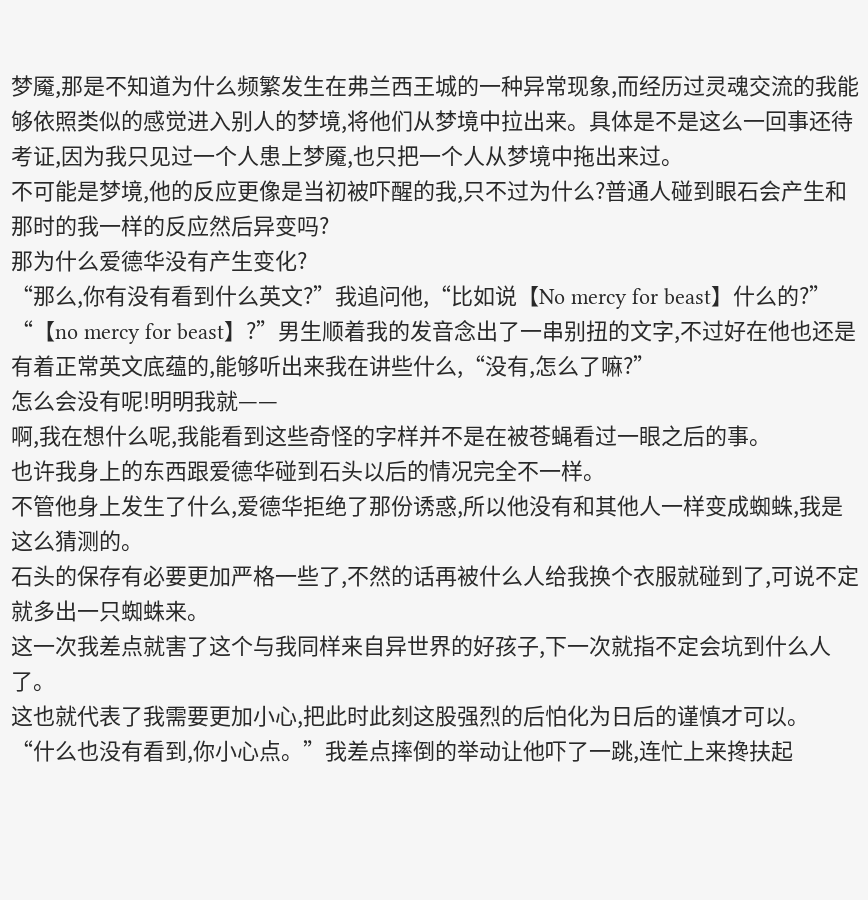梦魇,那是不知道为什么频繁发生在弗兰西王城的一种异常现象,而经历过灵魂交流的我能够依照类似的感觉进入别人的梦境,将他们从梦境中拉出来。具体是不是这么一回事还待考证,因为我只见过一个人患上梦魇,也只把一个人从梦境中拖出来过。
不可能是梦境,他的反应更像是当初被吓醒的我,只不过为什么?普通人碰到眼石会产生和那时的我一样的反应然后异变吗?
那为什么爱德华没有产生变化?
“那么,你有没有看到什么英文?”我追问他,“比如说【No mercy for beast】什么的?”
“【no mercy for beast】?”男生顺着我的发音念出了一串别扭的文字,不过好在他也还是有着正常英文底蕴的,能够听出来我在讲些什么,“没有,怎么了嘛?”
怎么会没有呢!明明我就——
啊,我在想什么呢,我能看到这些奇怪的字样并不是在被苍蝇看过一眼之后的事。
也许我身上的东西跟爱德华碰到石头以后的情况完全不一样。
不管他身上发生了什么,爱德华拒绝了那份诱惑,所以他没有和其他人一样变成蜘蛛,我是这么猜测的。
石头的保存有必要更加严格一些了,不然的话再被什么人给我换个衣服就碰到了,可说不定就多出一只蜘蛛来。
这一次我差点就害了这个与我同样来自异世界的好孩子,下一次就指不定会坑到什么人了。
这也就代表了我需要更加小心,把此时此刻这股强烈的后怕化为日后的谨慎才可以。
“什么也没有看到,你小心点。”我差点摔倒的举动让他吓了一跳,连忙上来搀扶起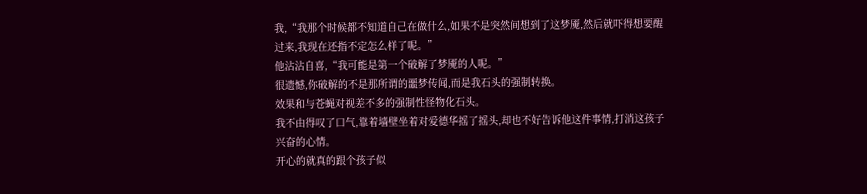我,“我那个时候都不知道自己在做什么,如果不是突然间想到了这梦魇,然后就吓得想要醒过来,我现在还指不定怎么样了呢。”
他沾沾自喜,“我可能是第一个破解了梦魇的人呢。”
很遗憾,你破解的不是那所谓的噩梦传闻,而是我石头的强制转换。
效果和与苍蝇对视差不多的强制性怪物化石头。
我不由得叹了口气,靠着墙壁坐着对爱德华摇了摇头,却也不好告诉他这件事情,打消这孩子兴奋的心情。
开心的就真的跟个孩子似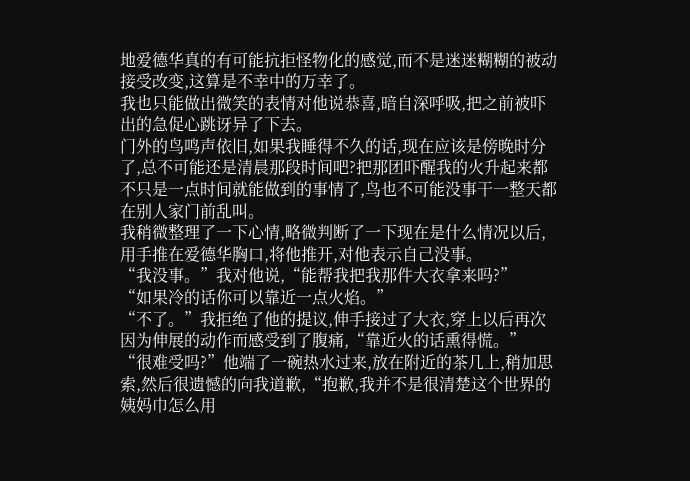地爱德华真的有可能抗拒怪物化的感觉,而不是迷迷糊糊的被动接受改变,这算是不幸中的万幸了。
我也只能做出微笑的表情对他说恭喜,暗自深呼吸,把之前被吓出的急促心跳讶异了下去。
门外的鸟鸣声依旧,如果我睡得不久的话,现在应该是傍晚时分了,总不可能还是清晨那段时间吧?把那团吓醒我的火升起来都不只是一点时间就能做到的事情了,鸟也不可能没事干一整天都在别人家门前乱叫。
我稍微整理了一下心情,略微判断了一下现在是什么情况以后,用手推在爱德华胸口,将他推开,对他表示自己没事。
“我没事。”我对他说,“能帮我把我那件大衣拿来吗?”
“如果冷的话你可以靠近一点火焰。”
“不了。”我拒绝了他的提议,伸手接过了大衣,穿上以后再次因为伸展的动作而感受到了腹痛,“靠近火的话熏得慌。”
“很难受吗?”他端了一碗热水过来,放在附近的茶几上,稍加思索,然后很遗憾的向我道歉,“抱歉,我并不是很清楚这个世界的姨妈巾怎么用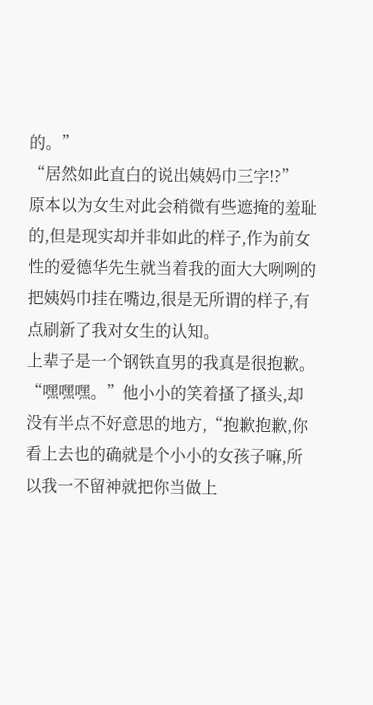的。”
“居然如此直白的说出姨妈巾三字!?”
原本以为女生对此会稍微有些遮掩的羞耻的,但是现实却并非如此的样子,作为前女性的爱德华先生就当着我的面大大咧咧的把姨妈巾挂在嘴边,很是无所谓的样子,有点刷新了我对女生的认知。
上辈子是一个钢铁直男的我真是很抱歉。
“嘿嘿嘿。”他小小的笑着搔了搔头,却没有半点不好意思的地方,“抱歉抱歉,你看上去也的确就是个小小的女孩子嘛,所以我一不留神就把你当做上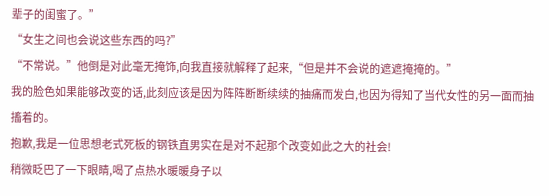辈子的闺蜜了。”
“女生之间也会说这些东西的吗?”
“不常说。”他倒是对此毫无掩饰,向我直接就解释了起来,“但是并不会说的遮遮掩掩的。”
我的脸色如果能够改变的话,此刻应该是因为阵阵断断续续的抽痛而发白,也因为得知了当代女性的另一面而抽搐着的。
抱歉,我是一位思想老式死板的钢铁直男实在是对不起那个改变如此之大的社会!
稍微眨巴了一下眼睛,喝了点热水暖暖身子以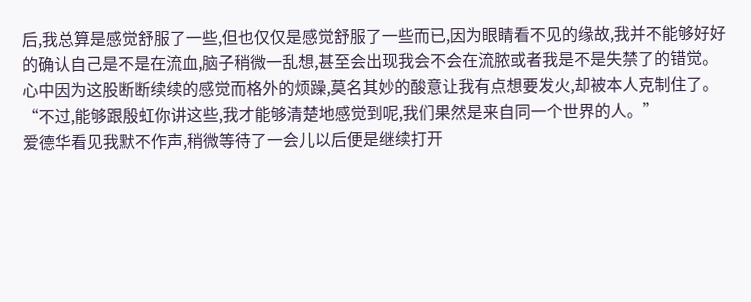后,我总算是感觉舒服了一些,但也仅仅是感觉舒服了一些而已,因为眼睛看不见的缘故,我并不能够好好的确认自己是不是在流血,脑子稍微一乱想,甚至会出现我会不会在流脓或者我是不是失禁了的错觉。
心中因为这股断断续续的感觉而格外的烦躁,莫名其妙的酸意让我有点想要发火,却被本人克制住了。
“不过,能够跟殷虹你讲这些,我才能够清楚地感觉到呢,我们果然是来自同一个世界的人。”
爱德华看见我默不作声,稍微等待了一会儿以后便是继续打开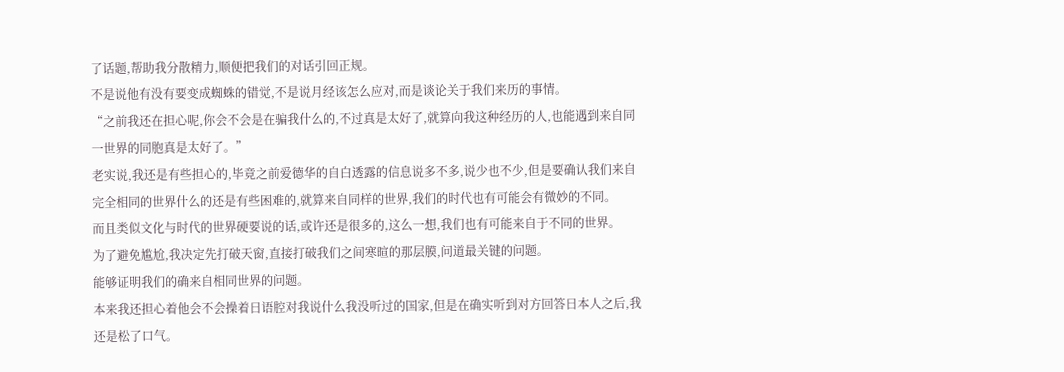了话题,帮助我分散精力,顺便把我们的对话引回正规。
不是说他有没有要变成蜘蛛的错觉,不是说月经该怎么应对,而是谈论关于我们来历的事情。
“之前我还在担心呢,你会不会是在骗我什么的,不过真是太好了,就算向我这种经历的人,也能遇到来自同一世界的同胞真是太好了。”
老实说,我还是有些担心的,毕竟之前爱德华的自白透露的信息说多不多,说少也不少,但是要确认我们来自完全相同的世界什么的还是有些困难的,就算来自同样的世界,我们的时代也有可能会有微妙的不同。
而且类似文化与时代的世界硬要说的话,或许还是很多的,这么一想,我们也有可能来自于不同的世界。
为了避免尴尬,我决定先打破天窗,直接打破我们之间寒暄的那层膜,问道最关键的问题。
能够证明我们的确来自相同世界的问题。
本来我还担心着他会不会操着日语腔对我说什么我没听过的国家,但是在确实听到对方回答日本人之后,我还是松了口气。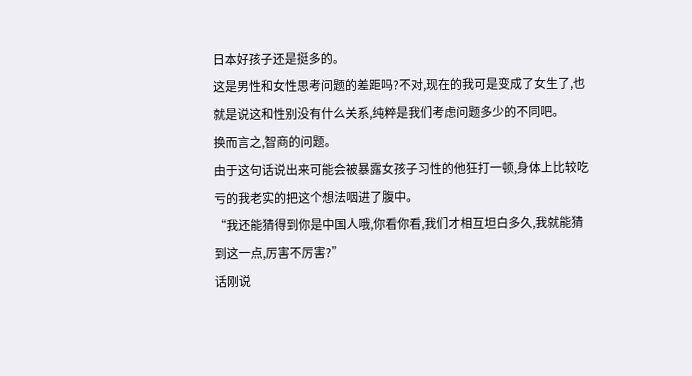日本好孩子还是挺多的。
这是男性和女性思考问题的差距吗?不对,现在的我可是变成了女生了,也就是说这和性别没有什么关系,纯粹是我们考虑问题多少的不同吧。
换而言之,智商的问题。
由于这句话说出来可能会被暴露女孩子习性的他狂打一顿,身体上比较吃亏的我老实的把这个想法咽进了腹中。
“我还能猜得到你是中国人哦,你看你看,我们才相互坦白多久,我就能猜到这一点,厉害不厉害?”
话刚说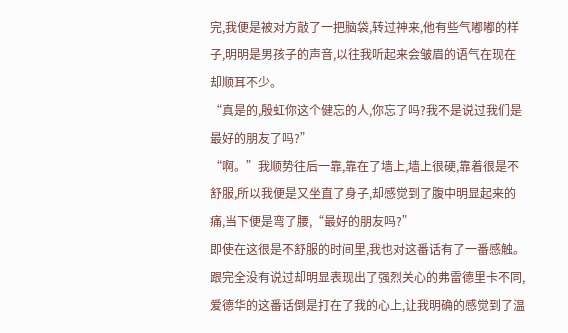完,我便是被对方敲了一把脑袋,转过神来,他有些气嘟嘟的样子,明明是男孩子的声音,以往我听起来会皱眉的语气在现在却顺耳不少。
“真是的,殷虹你这个健忘的人,你忘了吗?我不是说过我们是最好的朋友了吗?”
“啊。”我顺势往后一靠,靠在了墙上,墙上很硬,靠着很是不舒服,所以我便是又坐直了身子,却感觉到了腹中明显起来的痛,当下便是弯了腰,“最好的朋友吗?”
即使在这很是不舒服的时间里,我也对这番话有了一番感触。
跟完全没有说过却明显表现出了强烈关心的弗雷德里卡不同,爱德华的这番话倒是打在了我的心上,让我明确的感觉到了温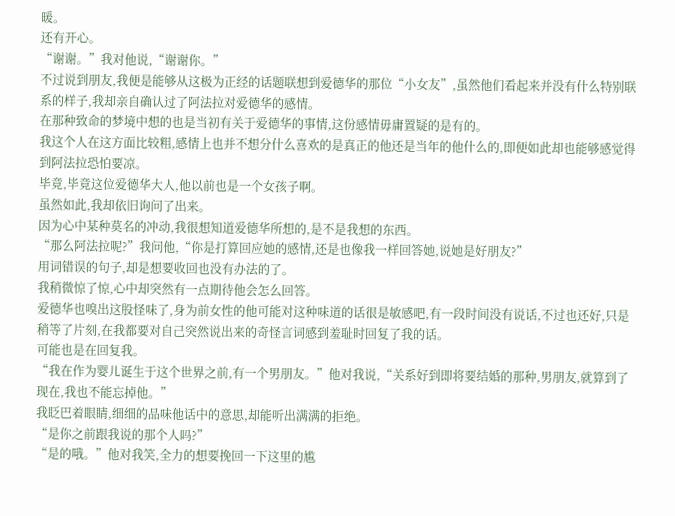暖。
还有开心。
“谢谢。”我对他说,“谢谢你。”
不过说到朋友,我便是能够从这极为正经的话题联想到爱德华的那位“小女友”,虽然他们看起来并没有什么特别联系的样子,我却亲自确认过了阿法拉对爱德华的感情。
在那种致命的梦境中想的也是当初有关于爱德华的事情,这份感情毋庸置疑的是有的。
我这个人在这方面比较粗,感情上也并不想分什么喜欢的是真正的他还是当年的他什么的,即便如此却也能够感觉得到阿法拉恐怕要凉。
毕竟,毕竟这位爱德华大人,他以前也是一个女孩子啊。
虽然如此,我却依旧询问了出来。
因为心中某种莫名的冲动,我很想知道爱德华所想的,是不是我想的东西。
“那么阿法拉呢?”我问他,“你是打算回应她的感情,还是也像我一样回答她,说她是好朋友?”
用词错误的句子,却是想要收回也没有办法的了。
我稍微惊了惊,心中却突然有一点期待他会怎么回答。
爱德华也嗅出这股怪味了,身为前女性的他可能对这种味道的话很是敏感吧,有一段时间没有说话,不过也还好,只是稍等了片刻,在我都要对自己突然说出来的奇怪言词感到羞耻时回复了我的话。
可能也是在回复我。
“我在作为婴儿诞生于这个世界之前,有一个男朋友。”他对我说,“关系好到即将要结婚的那种,男朋友,就算到了现在,我也不能忘掉他。”
我眨巴着眼睛,细细的品味他话中的意思,却能听出满满的拒绝。
“是你之前跟我说的那个人吗?”
“是的哦。”他对我笑,全力的想要挽回一下这里的尴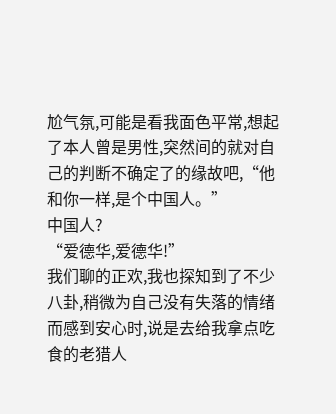尬气氛,可能是看我面色平常,想起了本人曾是男性,突然间的就对自己的判断不确定了的缘故吧,“他和你一样,是个中国人。”
中国人?
“爱德华,爱德华!”
我们聊的正欢,我也探知到了不少八卦,稍微为自己没有失落的情绪而感到安心时,说是去给我拿点吃食的老猎人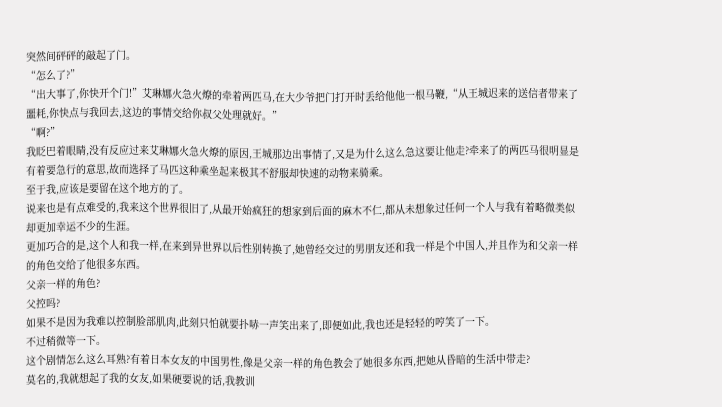突然间砰砰的敲起了门。
“怎么了?”
“出大事了,你快开个门!”艾琳娜火急火燎的牵着两匹马,在大少爷把门打开时丢给他他一根马鞭,“从王城迟来的送信者带来了噩耗,你快点与我回去,这边的事情交给你叔父处理就好。”
“啊?”
我眨巴着眼睛,没有反应过来艾琳娜火急火燎的原因,王城那边出事情了,又是为什么这么急这要让他走?牵来了的两匹马很明显是有着要急行的意思,故而选择了马匹这种乘坐起来极其不舒服却快速的动物来骑乘。
至于我,应该是要留在这个地方的了。
说来也是有点难受的,我来这个世界很旧了,从最开始疯狂的想家到后面的麻木不仁,都从未想象过任何一个人与我有着略微类似却更加幸运不少的生涯。
更加巧合的是,这个人和我一样,在来到异世界以后性别转换了,她曾经交过的男朋友还和我一样是个中国人,并且作为和父亲一样的角色交给了他很多东西。
父亲一样的角色?
父控吗?
如果不是因为我难以控制脸部肌肉,此刻只怕就要扑哧一声笑出来了,即便如此,我也还是轻轻的哼笑了一下。
不过稍微等一下。
这个剧情怎么这么耳熟?有着日本女友的中国男性,像是父亲一样的角色教会了她很多东西,把她从昏暗的生活中带走?
莫名的,我就想起了我的女友,如果硬要说的话,我教训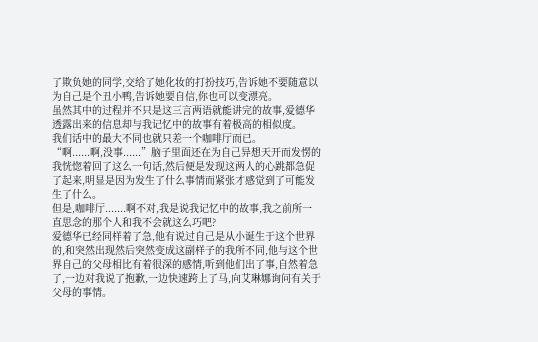了欺负她的同学,交给了她化妆的打扮技巧,告诉她不要随意以为自己是个丑小鸭,告诉她要自信,你也可以变漂亮。
虽然其中的过程并不只是这三言两语就能讲完的故事,爱德华透露出来的信息却与我记忆中的故事有着极高的相似度。
我们话中的最大不同也就只差一个咖啡厅而已。
“啊......啊,没事......”脑子里面还在为自己异想天开而发愣的我恍惚着回了这么一句话,然后便是发现这两人的心跳都急促了起来,明显是因为发生了什么事情而紧张才感觉到了可能发生了什么。
但是,咖啡厅.......啊不对,我是说我记忆中的故事,我之前所一直思念的那个人和我不会就这么巧吧?
爱德华已经同样着了急,他有说过自己是从小诞生于这个世界的,和突然出现然后突然变成这副样子的我所不同,他与这个世界自己的父母相比有着很深的感情,听到他们出了事,自然着急了,一边对我说了抱歉,一边快速跨上了马,向艾琳娜询问有关于父母的事情。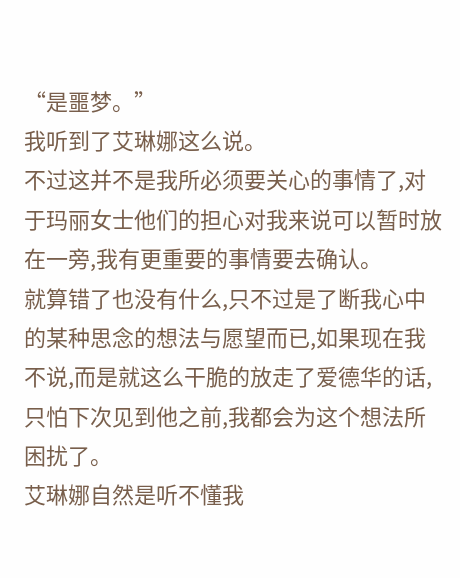“是噩梦。”
我听到了艾琳娜这么说。
不过这并不是我所必须要关心的事情了,对于玛丽女士他们的担心对我来说可以暂时放在一旁,我有更重要的事情要去确认。
就算错了也没有什么,只不过是了断我心中的某种思念的想法与愿望而已,如果现在我不说,而是就这么干脆的放走了爱德华的话,只怕下次见到他之前,我都会为这个想法所困扰了。
艾琳娜自然是听不懂我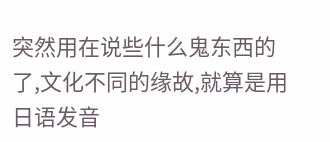突然用在说些什么鬼东西的了,文化不同的缘故,就算是用日语发音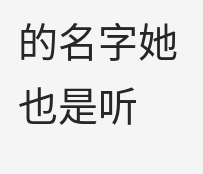的名字她也是听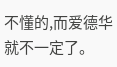不懂的,而爱德华就不一定了。